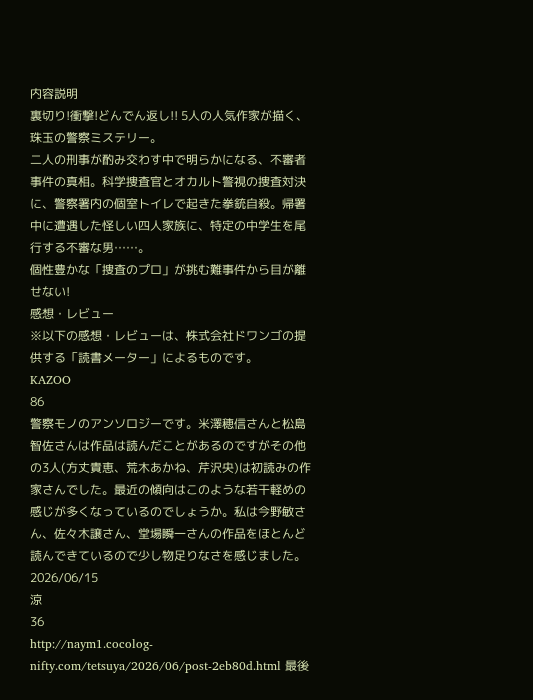内容説明
裏切り!衝撃!どんでん返し!! 5人の人気作家が描く、珠玉の警察ミステリー。
二人の刑事が酌み交わす中で明らかになる、不審者事件の真相。科学捜査官とオカルト警視の捜査対決に、警察署内の個室トイレで起きた拳銃自殺。帰署中に遭遇した怪しい四人家族に、特定の中学生を尾行する不審な男……。
個性豊かな「捜査のプロ」が挑む難事件から目が離せない!
感想・レビュー
※以下の感想・レビューは、株式会社ドワンゴの提供する「読書メーター」によるものです。
KAZOO
86
警察モノのアンソロジーです。米澤穂信さんと松島智佐さんは作品は読んだことがあるのですがその他の3人(方丈貴恵、荒木あかね、芹沢央)は初読みの作家さんでした。最近の傾向はこのような若干軽めの感じが多くなっているのでしょうか。私は今野敏さん、佐々木譲さん、堂場瞬一さんの作品をほとんど読んできているので少し物足りなさを感じました。2026/06/15
涼
36
http://naym1.cocolog-nifty.com/tetsuya/2026/06/post-2eb80d.html 最後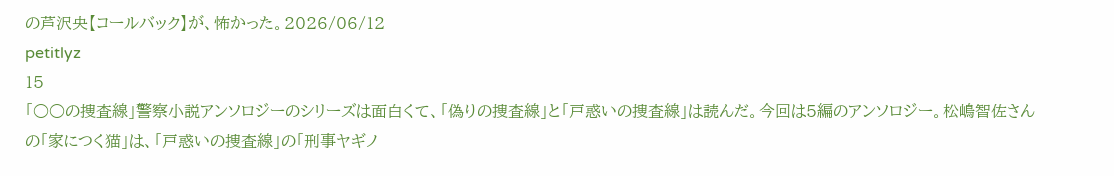の芦沢央【コールバック】が、怖かった。2026/06/12
petitlyz
15
「○○の捜査線」警察小説アンソロジーのシリーズは面白くて、「偽りの捜査線」と「戸惑いの捜査線」は読んだ。今回は5編のアンソロジー。松嶋智佐さんの「家につく猫」は、「戸惑いの捜査線」の「刑事ヤギノ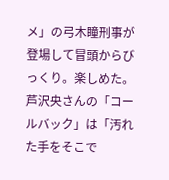メ」の弓木瞳刑事が登場して冒頭からびっくり。楽しめた。芦沢央さんの「コールバック」は「汚れた手をそこで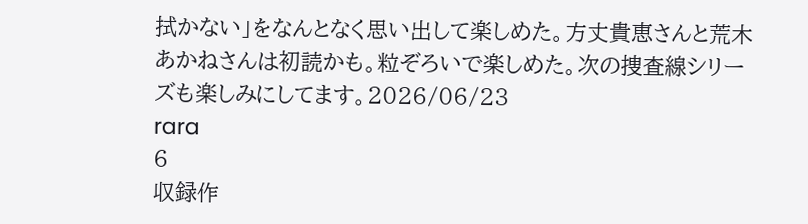拭かない」をなんとなく思い出して楽しめた。方丈貴恵さんと荒木あかねさんは初読かも。粒ぞろいで楽しめた。次の捜査線シリーズも楽しみにしてます。2026/06/23
rara
6
収録作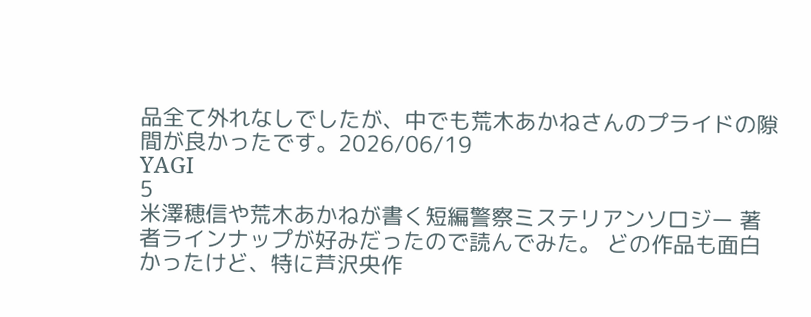品全て外れなしでしたが、中でも荒木あかねさんのプライドの隙間が良かったです。2026/06/19
YAGI
5
米澤穂信や荒木あかねが書く短編警察ミステリアンソロジー 著者ラインナップが好みだったので読んでみた。 どの作品も面白かったけど、特に芦沢央作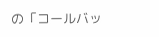の「コールバッ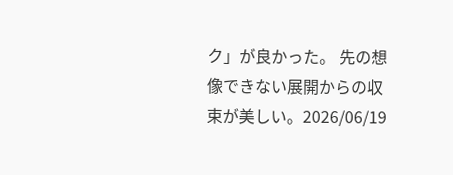ク」が良かった。 先の想像できない展開からの収束が美しい。2026/06/19